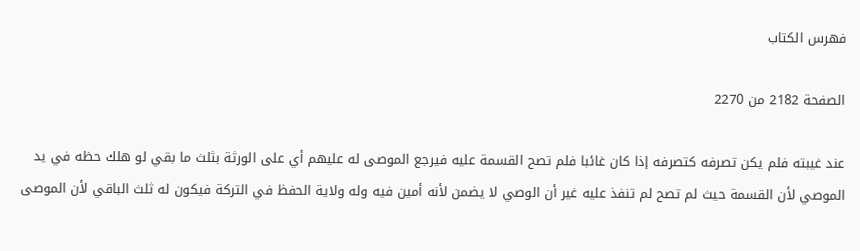فهرس الكتاب

الصفحة 2182 من 2270

عند غيبته فلم يكن تصرفه كتصرفه إذا كان غائبا فلم تصح القسمة عليه فيرجع الموصى له عليهم أي على الورثة بثلث ما بقي لو هلك حظه في يد الموصي لأن القسمة حيث لم تصح لم تنفذ عليه غير أن الوصي لا يضمن لأنه أمين فيه وله ولاية الحفظ في التركة فيكون له ثلث الباقي لأن الموصى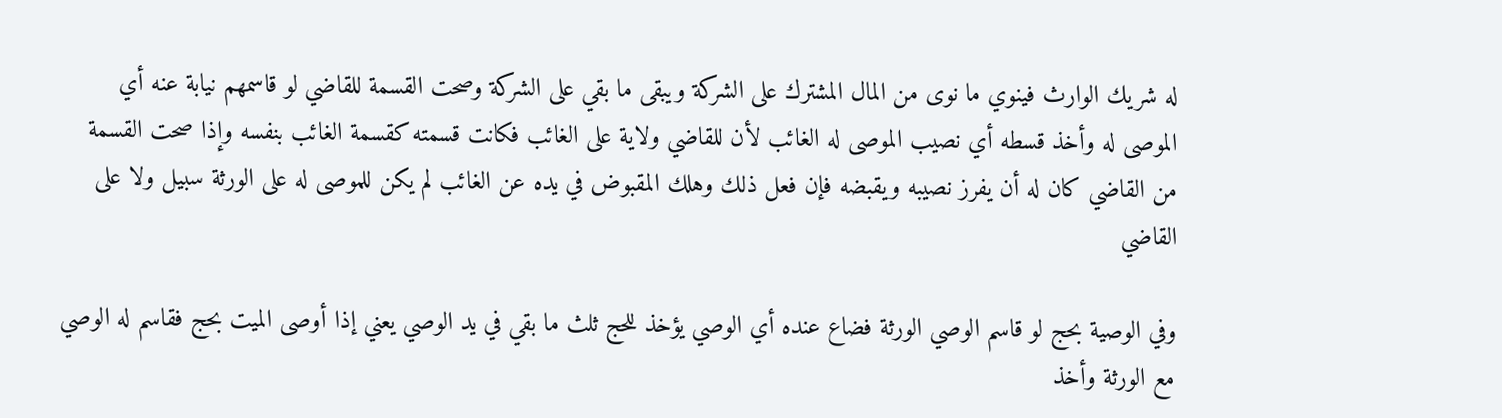له شريك الوارث فينوي ما نوى من المال المشترك على الشركة ويبقى ما بقي على الشركة وصحت القسمة للقاضي لو قاسمهم نيابة عنه أي الموصى له وأخذ قسطه أي نصيب الموصى له الغائب لأن للقاضي ولاية على الغائب فكانت قسمته كقسمة الغائب بنفسه وإذا صحت القسمة من القاضي كان له أن يفرز نصيبه ويقبضه فإن فعل ذلك وهلك المقبوض في يده عن الغائب لم يكن للموصى له على الورثة سبيل ولا على القاضي

وفي الوصية بحج لو قاسم الوصي الورثة فضاع عنده أي الوصي يؤخذ للحج ثلث ما بقي في يد الوصي يعني إذا أوصى الميت بحج فقاسم له الوصي مع الورثة وأخذ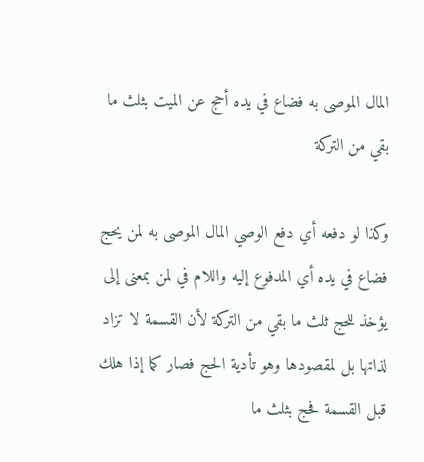المال الموصى به فضاع في يده أحج عن الميت بثلث ما بقي من التركة

وكذا لو دفعه أي دفع الوصي المال الموصى به لمن يحج فضاع في يده أي المدفوع إليه واللام في لمن بمعنى إلى يؤخذ للحج ثلث ما بقي من التركة لأن القسمة لا تزاد لذاتها بل لمقصودها وهو تأدية الحج فصار كما إذا هلك قبل القسمة فحج بثلث ما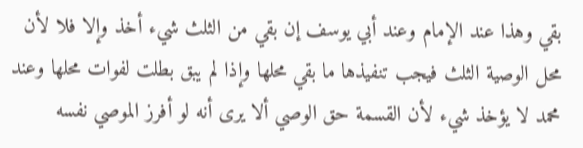بقي وهذا عند الإمام وعند أبي يوسف إن بقي من الثلث شيء أخذ وإلا فلا لأن محل الوصية الثلث فيجب تنفيذها ما بقي محلها وإذا لم يبق بطلت لفوات محلها وعند محمد لا يؤخذ شيء لأن القسمة حق الوصي ألا يرى أنه لو أفرز الموصي نفسه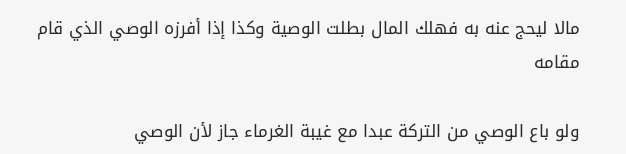مالا ليحج عنه به فهلك المال بطلت الوصية وكذا إذا أفرزه الوصي الذي قام مقامه

ولو باع الوصي من التركة عبدا مع غيبة الغرماء جاز لأن الوصي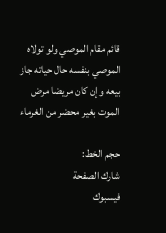قائم مقام الموصي ولو تولاه الموصي بنفسه حال حياته جاز بيعه وإن كان مريضا مرض الموت بغير محضر من الغرماء

حجم الخط:
شارك الصفحة
فيسبوك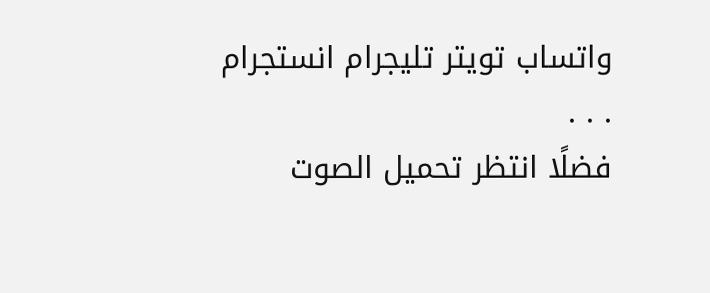واتساب تويتر تليجرام انستجرام
. . .
فضلًا انتظر تحميل الصوت